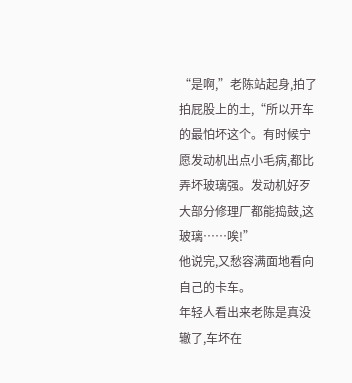“是啊,”老陈站起身,拍了拍屁股上的土,“所以开车的最怕坏这个。有时候宁愿发动机出点小毛病,都比弄坏玻璃强。发动机好歹大部分修理厂都能捣鼓,这玻璃……唉!”
他说完,又愁容满面地看向自己的卡车。
年轻人看出来老陈是真没辙了,车坏在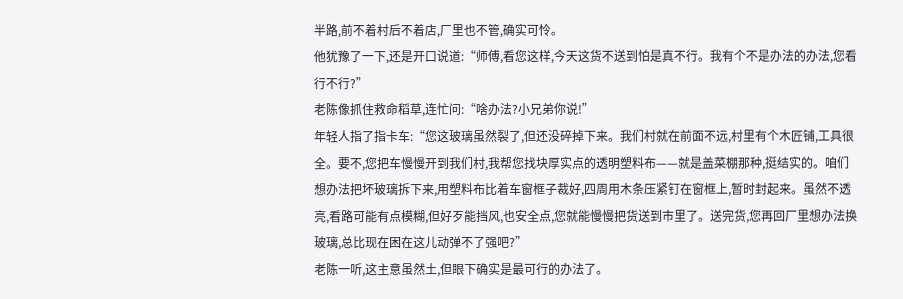半路,前不着村后不着店,厂里也不管,确实可怜。
他犹豫了一下,还是开口说道:“师傅,看您这样,今天这货不送到怕是真不行。我有个不是办法的办法,您看行不行?”
老陈像抓住救命稻草,连忙问:“啥办法?小兄弟你说!”
年轻人指了指卡车:“您这玻璃虽然裂了,但还没碎掉下来。我们村就在前面不远,村里有个木匠铺,工具很全。要不,您把车慢慢开到我们村,我帮您找块厚实点的透明塑料布——就是盖菜棚那种,挺结实的。咱们想办法把坏玻璃拆下来,用塑料布比着车窗框子裁好,四周用木条压紧钉在窗框上,暂时封起来。虽然不透亮,看路可能有点模糊,但好歹能挡风,也安全点,您就能慢慢把货送到市里了。送完货,您再回厂里想办法换玻璃,总比现在困在这儿动弹不了强吧?”
老陈一听,这主意虽然土,但眼下确实是最可行的办法了。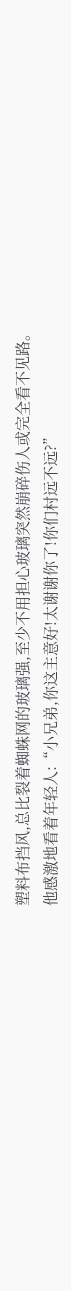塑料布挡风,总比裂着蜘蛛网的玻璃强,至少不用担心玻璃突然崩碎伤人或完全看不见路。
他感激地看着年轻人:“小兄弟,你这主意好!太谢谢你了!你们村远不远?”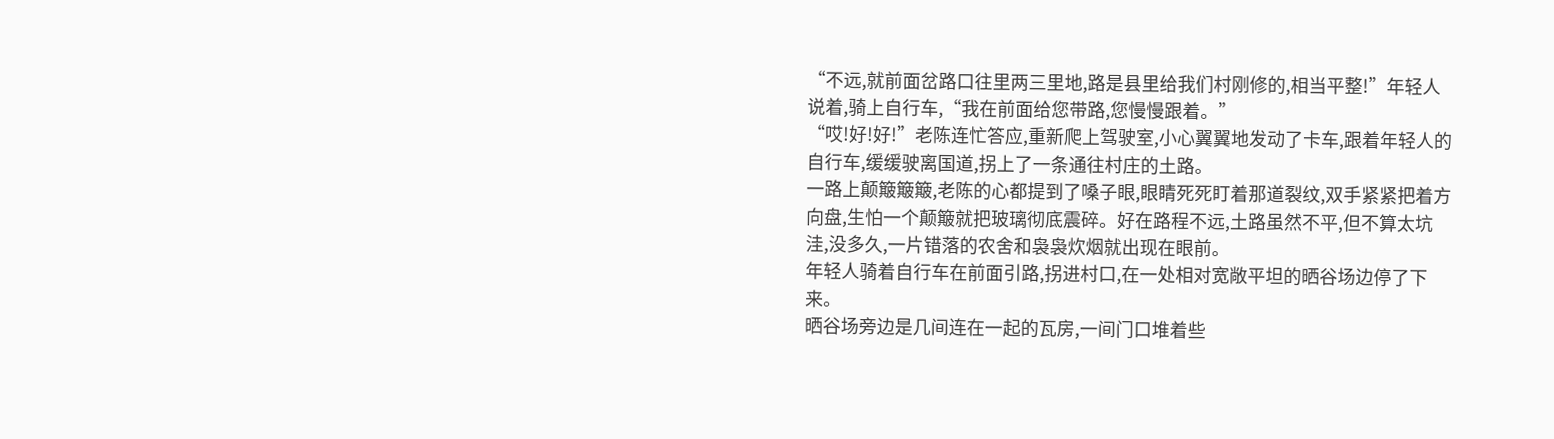“不远,就前面岔路口往里两三里地,路是县里给我们村刚修的,相当平整!”年轻人说着,骑上自行车,“我在前面给您带路,您慢慢跟着。”
“哎!好!好!”老陈连忙答应,重新爬上驾驶室,小心翼翼地发动了卡车,跟着年轻人的自行车,缓缓驶离国道,拐上了一条通往村庄的土路。
一路上颠簸簸簸,老陈的心都提到了嗓子眼,眼睛死死盯着那道裂纹,双手紧紧把着方向盘,生怕一个颠簸就把玻璃彻底震碎。好在路程不远,土路虽然不平,但不算太坑洼,没多久,一片错落的农舍和袅袅炊烟就出现在眼前。
年轻人骑着自行车在前面引路,拐进村口,在一处相对宽敞平坦的晒谷场边停了下来。
晒谷场旁边是几间连在一起的瓦房,一间门口堆着些